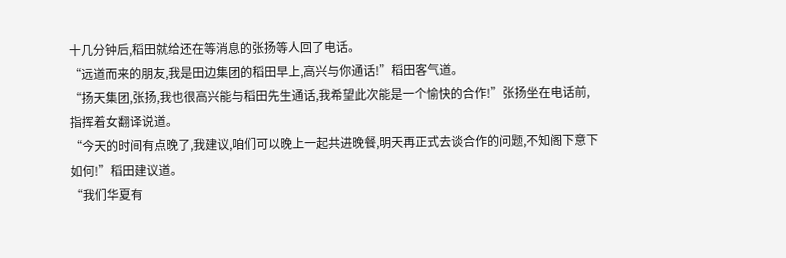十几分钟后,稻田就给还在等消息的张扬等人回了电话。
“远道而来的朋友,我是田边集团的稻田早上,高兴与你通话!”稻田客气道。
“扬天集团,张扬,我也很高兴能与稻田先生通话,我希望此次能是一个愉快的合作!”张扬坐在电话前,指挥着女翻译说道。
“今天的时间有点晚了,我建议,咱们可以晚上一起共进晚餐,明天再正式去谈合作的问题,不知阁下意下如何!”稻田建议道。
“我们华夏有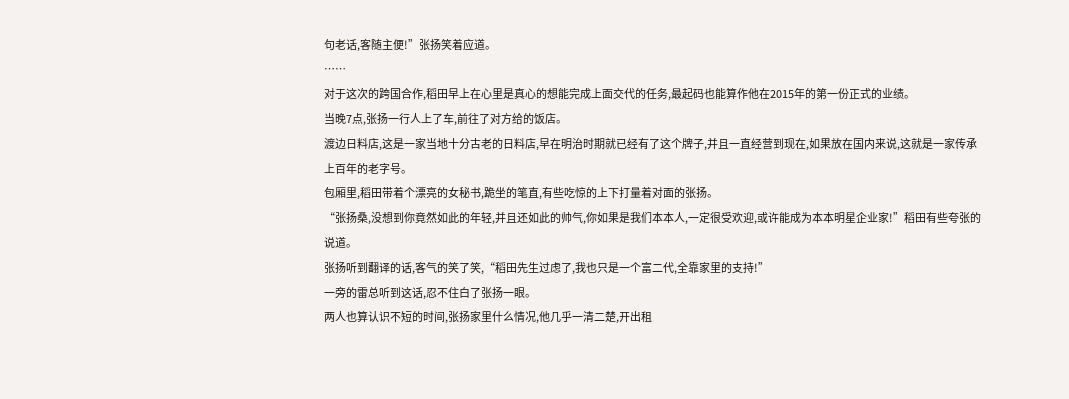句老话,客随主便!”张扬笑着应道。
……
对于这次的跨国合作,稻田早上在心里是真心的想能完成上面交代的任务,最起码也能算作他在2015年的第一份正式的业绩。
当晚7点,张扬一行人上了车,前往了对方给的饭店。
渡边日料店,这是一家当地十分古老的日料店,早在明治时期就已经有了这个牌子,并且一直经营到现在,如果放在国内来说,这就是一家传承上百年的老字号。
包厢里,稻田带着个漂亮的女秘书,跪坐的笔直,有些吃惊的上下打量着对面的张扬。
“张扬桑,没想到你竟然如此的年轻,并且还如此的帅气,你如果是我们本本人,一定很受欢迎,或许能成为本本明星企业家!”稻田有些夸张的说道。
张扬听到翻译的话,客气的笑了笑,“稻田先生过虑了,我也只是一个富二代,全靠家里的支持!”
一旁的雷总听到这话,忍不住白了张扬一眼。
两人也算认识不短的时间,张扬家里什么情况,他几乎一清二楚,开出租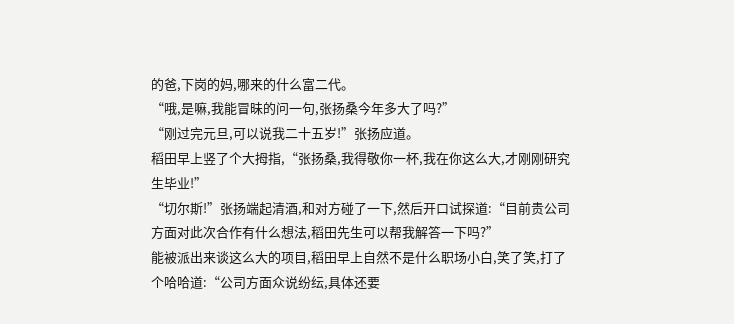的爸,下岗的妈,哪来的什么富二代。
“哦,是嘛,我能冒昧的问一句,张扬桑今年多大了吗?”
“刚过完元旦,可以说我二十五岁!”张扬应道。
稻田早上竖了个大拇指,“张扬桑,我得敬你一杯,我在你这么大,才刚刚研究生毕业!”
“切尔斯!”张扬端起清酒,和对方碰了一下,然后开口试探道:“目前贵公司方面对此次合作有什么想法,稻田先生可以帮我解答一下吗?”
能被派出来谈这么大的项目,稻田早上自然不是什么职场小白,笑了笑,打了个哈哈道:“公司方面众说纷纭,具体还要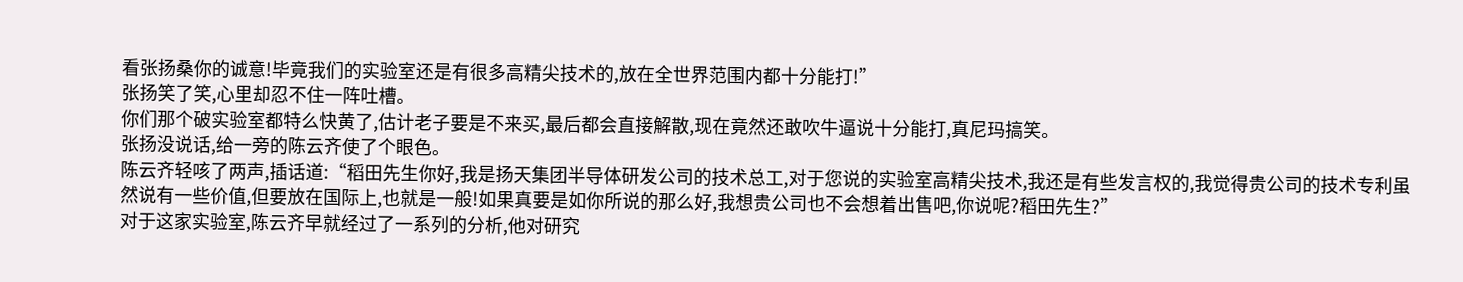看张扬桑你的诚意!毕竟我们的实验室还是有很多高精尖技术的,放在全世界范围内都十分能打!”
张扬笑了笑,心里却忍不住一阵吐槽。
你们那个破实验室都特么快黄了,估计老子要是不来买,最后都会直接解散,现在竟然还敢吹牛逼说十分能打,真尼玛搞笑。
张扬没说话,给一旁的陈云齐使了个眼色。
陈云齐轻咳了两声,插话道:“稻田先生你好,我是扬天集团半导体研发公司的技术总工,对于您说的实验室高精尖技术,我还是有些发言权的,我觉得贵公司的技术专利虽然说有一些价值,但要放在国际上,也就是一般!如果真要是如你所说的那么好,我想贵公司也不会想着出售吧,你说呢?稻田先生?”
对于这家实验室,陈云齐早就经过了一系列的分析,他对研究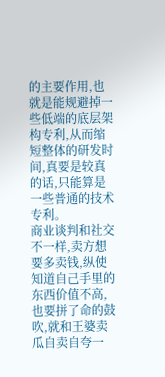的主要作用,也就是能规避掉一些低端的底层架构专利,从而缩短整体的研发时间,真要是较真的话,只能算是一些普通的技术专利。
商业谈判和社交不一样,卖方想要多卖钱,纵使知道自己手里的东西价值不高,也要拼了命的鼓吹,就和王婆卖瓜自卖自夸一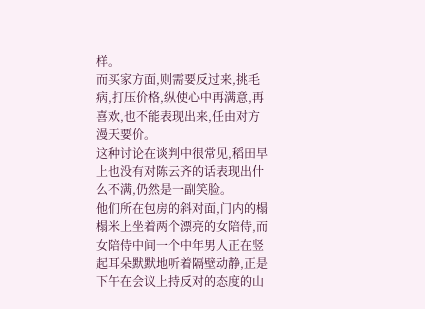样。
而买家方面,则需要反过来,挑毛病,打压价格,纵使心中再满意,再喜欢,也不能表现出来,任由对方漫天要价。
这种讨论在谈判中很常见,稻田早上也没有对陈云齐的话表现出什么不满,仍然是一副笑脸。
他们所在包房的斜对面,门内的榻榻米上坐着两个漂亮的女陪侍,而女陪侍中间一个中年男人正在竖起耳朵默默地听着隔壁动静,正是下午在会议上持反对的态度的山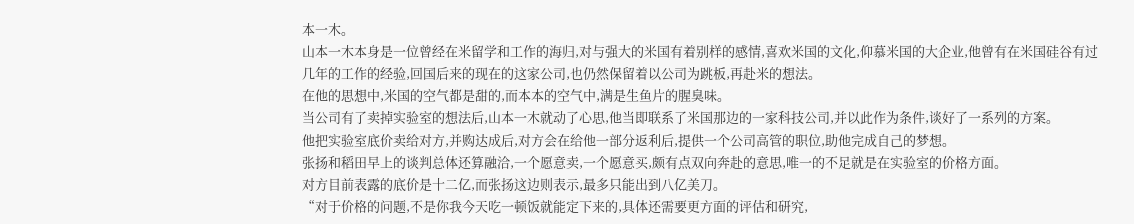本一木。
山本一木本身是一位曾经在米留学和工作的海归,对与强大的米国有着别样的感情,喜欢米国的文化,仰慕米国的大企业,他曾有在米国硅谷有过几年的工作的经验,回国后来的现在的这家公司,也仍然保留着以公司为跳板,再赴米的想法。
在他的思想中,米国的空气都是甜的,而本本的空气中,满是生鱼片的腥臭味。
当公司有了卖掉实验室的想法后,山本一木就动了心思,他当即联系了米国那边的一家科技公司,并以此作为条件,谈好了一系列的方案。
他把实验室底价卖给对方,并购达成后,对方会在给他一部分返利后,提供一个公司高管的职位,助他完成自己的梦想。
张扬和稻田早上的谈判总体还算融洽,一个愿意卖,一个愿意买,颇有点双向奔赴的意思,唯一的不足就是在实验室的价格方面。
对方目前表露的底价是十二亿,而张扬这边则表示,最多只能出到八亿美刀。
“对于价格的问题,不是你我今天吃一顿饭就能定下来的,具体还需要更方面的评估和研究,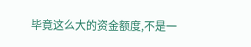毕竟这么大的资金额度,不是一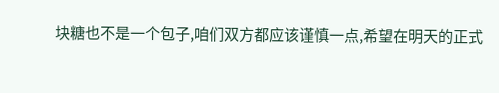块糖也不是一个包子,咱们双方都应该谨慎一点,希望在明天的正式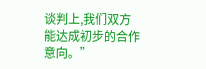谈判上,我们双方能达成初步的合作意向。”